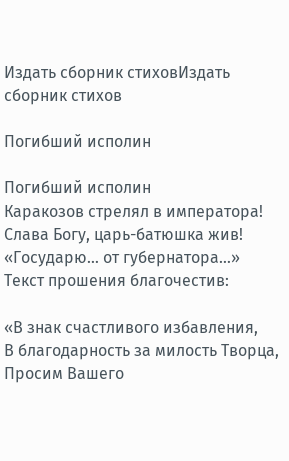Издать сборник стиховИздать сборник стихов

Погибший исполин

Погибший исполин
Каракозов стрелял в императора!
Слава Богу, царь-батюшка жив!
«Государю… от губернатора…»
Текст прошения благочестив:

«В знак счастливого избавления,
В благодарность за милость Творца,
Просим Вашего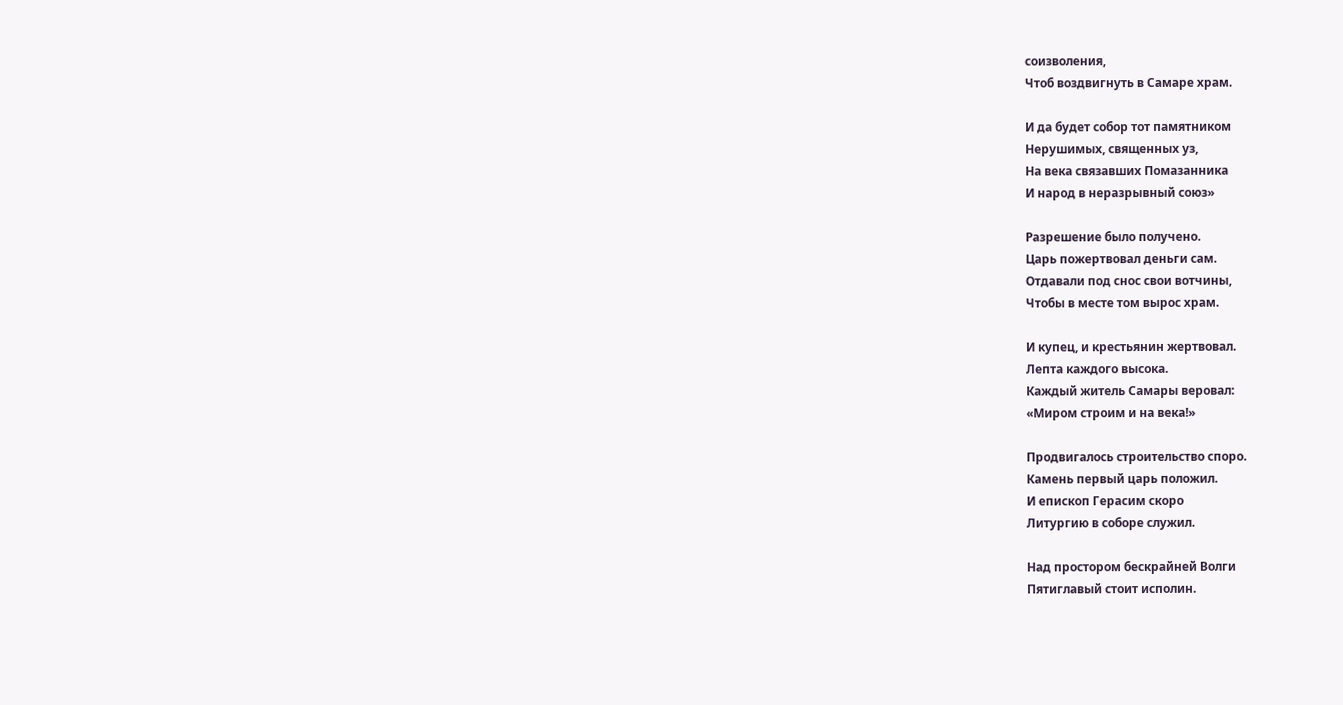соизволения,
Чтоб воздвигнуть в Самаре храм.

И да будет собор тот памятником
Нерушимых, священных уз,
На века связавших Помазанника
И народ в неразрывный союз»

Разрешение было получено.
Царь пожертвовал деньги сам.
Отдавали под снос свои вотчины,
Чтобы в месте том вырос храм.

И купец, и крестьянин жертвовал.
Лепта каждого высока.
Каждый житель Самары веровал:
«Миром строим и на века!»

Продвигалось строительство споро.
Камень первый царь положил.
И епископ Герасим скоро
Литургию в соборе служил.

Над простором бескрайней Волги
Пятиглавый стоит исполин.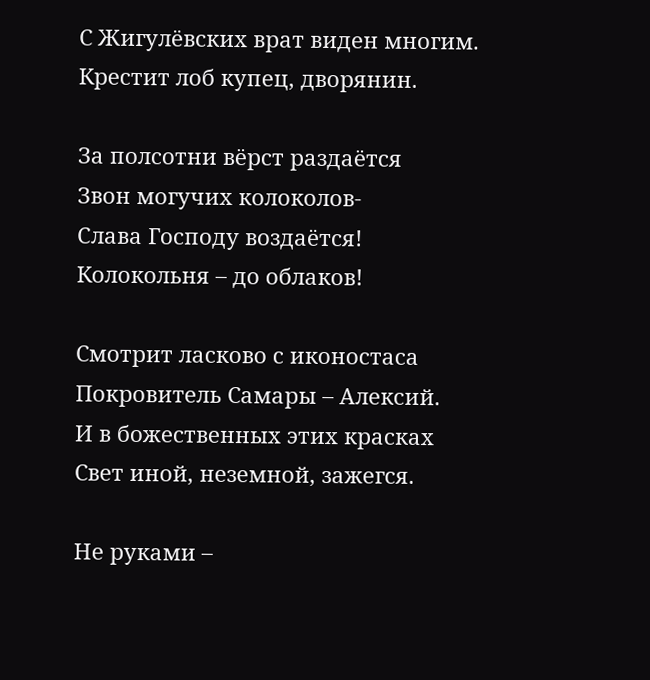С Жигулёвских врат виден многим.
Крестит лоб купец, дворянин.

За полсотни вёрст раздаётся
Звон могучих колоколов-
Cлава Господу воздаётся!
Колокольня – до облаков!

Смотрит ласково с иконостаса
Покровитель Самары – Алексий.
И в божественных этих красках
Свет иной, неземной, зажегся.

Не руками –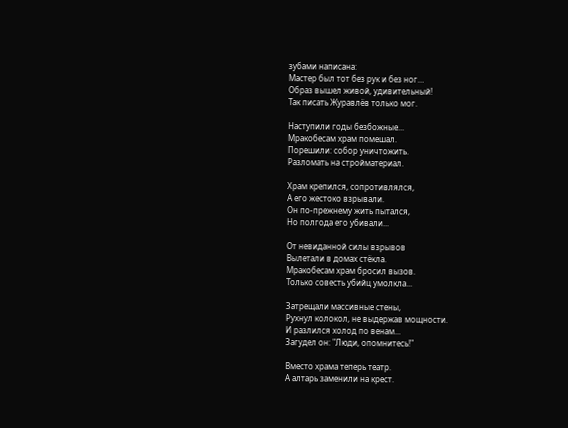зубами написана:
Мастер был тот без рук и без ног…
Образ вышел живой, удивительный!
Так писать Журавлёв только мог.

Наступили годы безбожные...
Мракобесам храм помешал.
Порешили: собор уничтожить.
Разломать на стройматериал.

Храм крепился, сопротивлялся,
А его жестоко взрывали.
Он по-прежнему жить пытался,
Но полгода его убивали...

От невиданной силы взрывов
Вылетали в домах стёкла.
Мракобесам храм бросил вызов.
Только совесть убийц умолкла...

Затрещали массивные стены,
Рухнул колокол, не выдержав мощности.
И разлился холод по венам...
Загудел он: "Люди, опомнитесь!"

Вместо храма теперь театр.
А алтарь заменили на крест.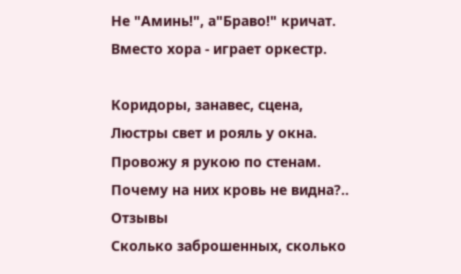Не "Аминь!", а"Браво!" кричат.
Вместо хора - играет оркестр.

Коридоры, занавес, сцена,
Люстры свет и рояль у окна.
Провожу я рукою по стенам.
Почему на них кровь не видна?..
Отзывы
Сколько заброшенных, сколько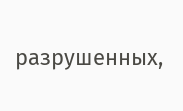разрушенных,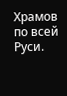Храмов по всей Руси.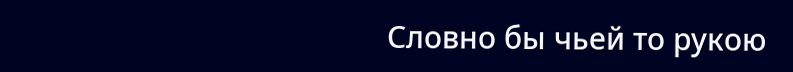Словно бы чьей то рукою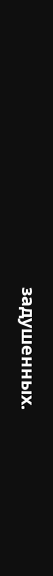задушенных.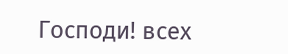Господи! всех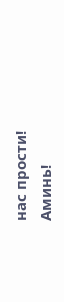нас прости!
Аминь!